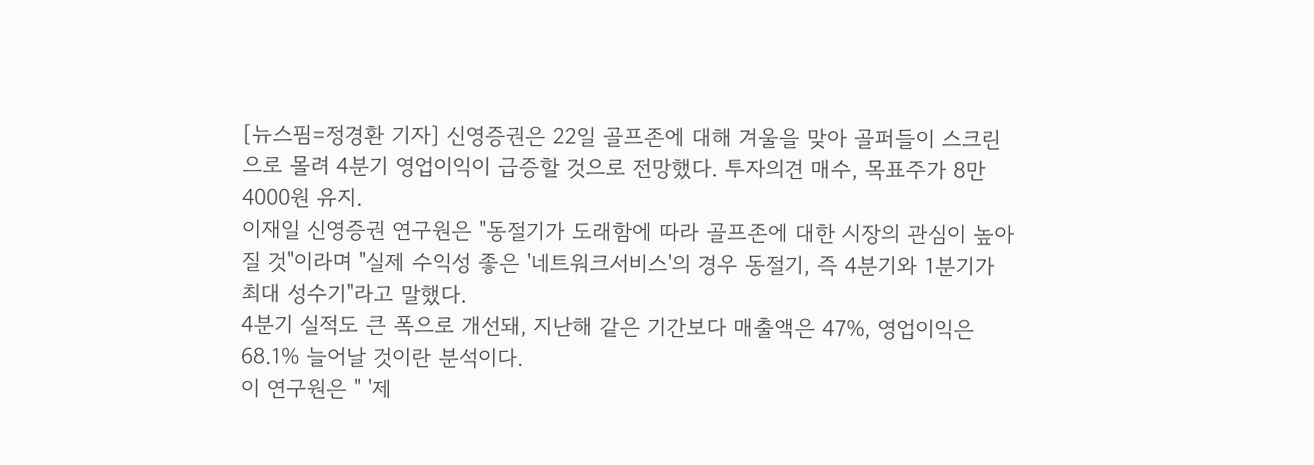[뉴스핌=정경환 기자] 신영증권은 22일 골프존에 대해 겨울을 맞아 골퍼들이 스크린으로 몰려 4분기 영업이익이 급증할 것으로 전망했다. 투자의견 매수, 목표주가 8만4000원 유지.
이재일 신영증권 연구원은 "동절기가 도래함에 따라 골프존에 대한 시장의 관심이 높아질 것"이라며 "실제 수익성 좋은 '네트워크서비스'의 경우 동절기, 즉 4분기와 1분기가 최대 성수기"라고 말했다.
4분기 실적도 큰 폭으로 개선돼, 지난해 같은 기간보다 매출액은 47%, 영업이익은 68.1% 늘어날 것이란 분석이다.
이 연구원은 " '제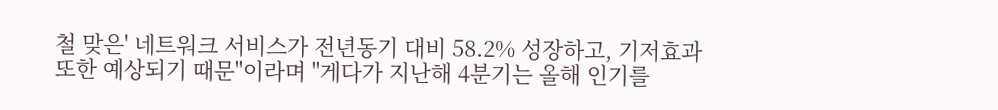철 맞은' 네트워크 서비스가 전년동기 대비 58.2% 성장하고, 기저효과 또한 예상되기 때문"이라며 "게다가 지난해 4분기는 올해 인기를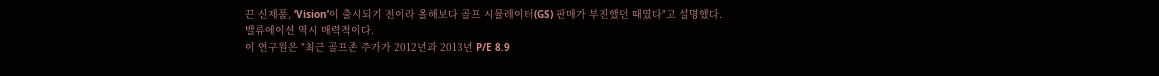끈 신제품, ‘Vision’이 출시되기 전이라 올해보다 골프 시뮬레이터(GS) 판매가 부진했던 때였다"고 설명했다.
밸류에이션 역시 매력적이다.
이 연구원은 "최근 골프존 주가가 2012년과 2013년 P/E 8.9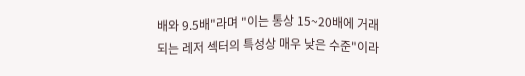배와 9.5배"라며 "이는 통상 15~20배에 거래되는 레저 섹터의 특성상 매우 낮은 수준"이라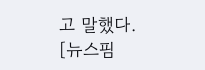고 말했다.
[뉴스핌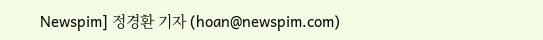Newspim] 정경환 기자 (hoan@newspim.com)